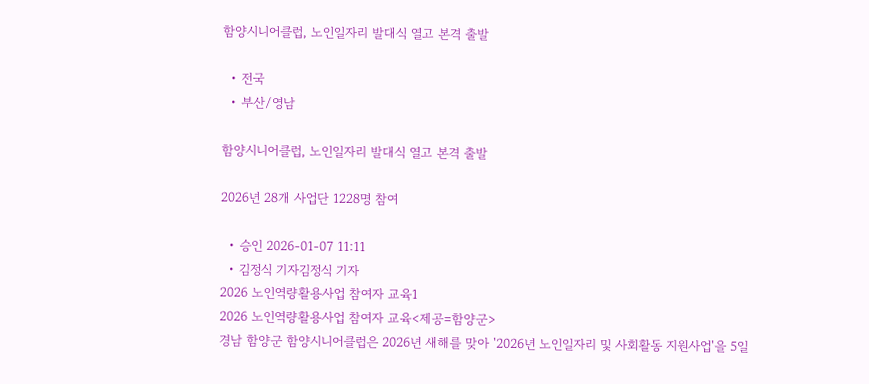함양시니어클럽, 노인일자리 발대식 열고 본격 출발

  • 전국
  • 부산/영남

함양시니어클럽, 노인일자리 발대식 열고 본격 출발

2026년 28개 사업단 1228명 참여

  • 승인 2026-01-07 11:11
  • 김정식 기자김정식 기자
2026 노인역량활용사업 참여자 교육1
2026 노인역량활용사업 참여자 교육<제공=함양군>
경남 함양군 함양시니어클럽은 2026년 새해를 맞아 '2026년 노인일자리 및 사회활동 지원사업'을 5일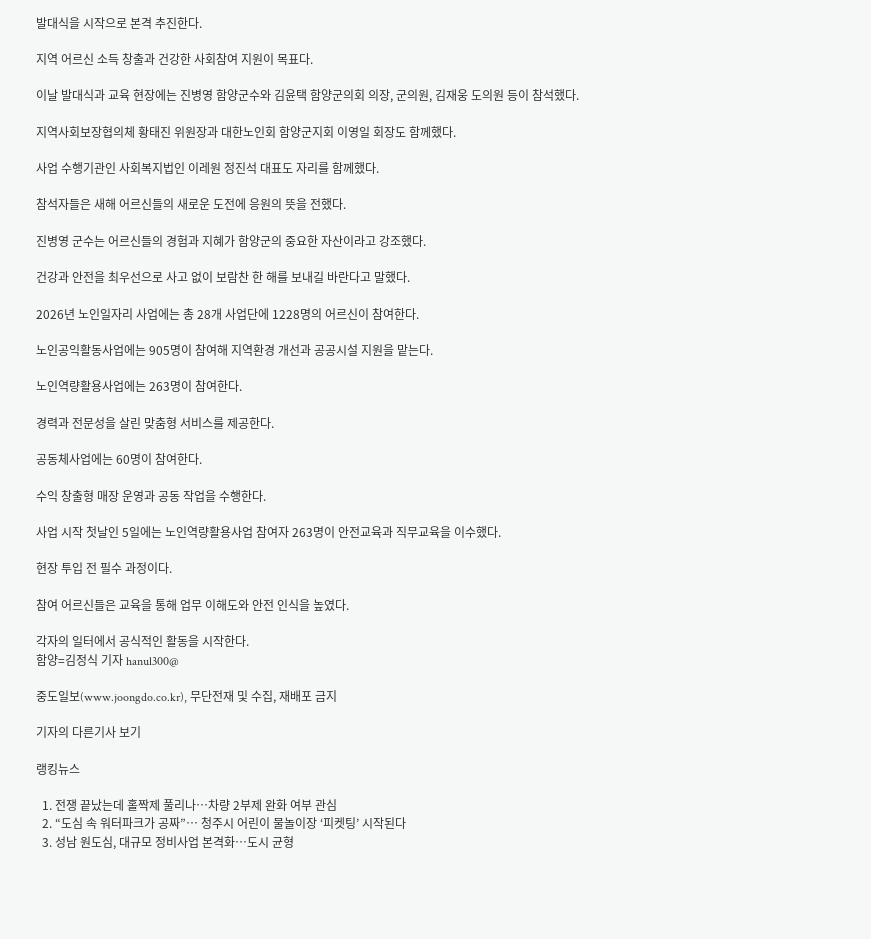발대식을 시작으로 본격 추진한다.

지역 어르신 소득 창출과 건강한 사회참여 지원이 목표다.

이날 발대식과 교육 현장에는 진병영 함양군수와 김윤택 함양군의회 의장, 군의원, 김재웅 도의원 등이 참석했다.

지역사회보장협의체 황태진 위원장과 대한노인회 함양군지회 이영일 회장도 함께했다.

사업 수행기관인 사회복지법인 이레원 정진석 대표도 자리를 함께했다.

참석자들은 새해 어르신들의 새로운 도전에 응원의 뜻을 전했다.

진병영 군수는 어르신들의 경험과 지혜가 함양군의 중요한 자산이라고 강조했다.

건강과 안전을 최우선으로 사고 없이 보람찬 한 해를 보내길 바란다고 말했다.

2026년 노인일자리 사업에는 총 28개 사업단에 1228명의 어르신이 참여한다.

노인공익활동사업에는 905명이 참여해 지역환경 개선과 공공시설 지원을 맡는다.

노인역량활용사업에는 263명이 참여한다.

경력과 전문성을 살린 맞춤형 서비스를 제공한다.

공동체사업에는 60명이 참여한다.

수익 창출형 매장 운영과 공동 작업을 수행한다.

사업 시작 첫날인 5일에는 노인역량활용사업 참여자 263명이 안전교육과 직무교육을 이수했다.

현장 투입 전 필수 과정이다.

참여 어르신들은 교육을 통해 업무 이해도와 안전 인식을 높였다.

각자의 일터에서 공식적인 활동을 시작한다.
함양=김정식 기자 hanul300@

중도일보(www.joongdo.co.kr), 무단전재 및 수집, 재배포 금지

기자의 다른기사 보기

랭킹뉴스

  1. 전쟁 끝났는데 홀짝제 풀리나…차량 2부제 완화 여부 관심
  2. “도심 속 워터파크가 공짜”… 청주시 어린이 물놀이장 ‘피켓팅’ 시작된다
  3. 성남 원도심, 대규모 정비사업 본격화…도시 균형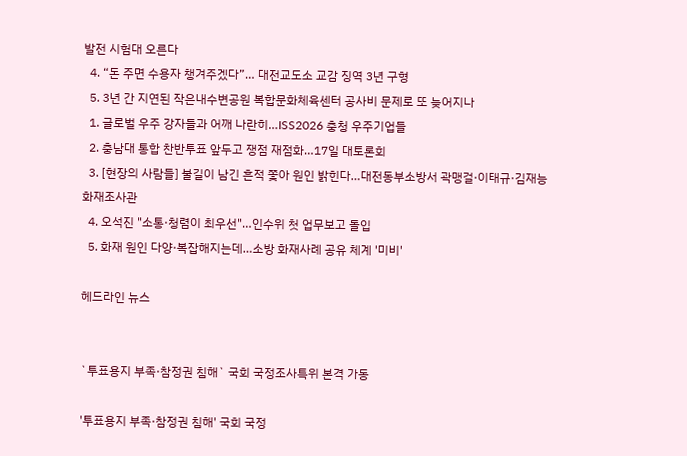발전 시험대 오른다
  4. “돈 주면 수용자 챙겨주겠다”… 대전교도소 교감 징역 3년 구형
  5. 3년 간 지연된 작은내수변공원 복합문화체육센터 공사비 문제로 또 늦어지나
  1. 글로벌 우주 강자들과 어깨 나란히…ISS2026 충청 우주기업들
  2. 충남대 통합 찬반투표 앞두고 쟁점 재점화…17일 대토론회
  3. [현장의 사람들] 불길이 남긴 흔적 쫓아 원인 밝힌다…대전동부소방서 곽맹걸·이태규·김재능 화재조사관
  4. 오석진 "소통·청렴이 최우선"…인수위 첫 업무보고 돌입
  5. 화재 원인 다양·복잡해지는데…소방 화재사례 공유 체계 '미비'

헤드라인 뉴스


`투표용지 부족·참정권 침해` 국회 국정조사특위 본격 가동

'투표용지 부족·참정권 침해' 국회 국정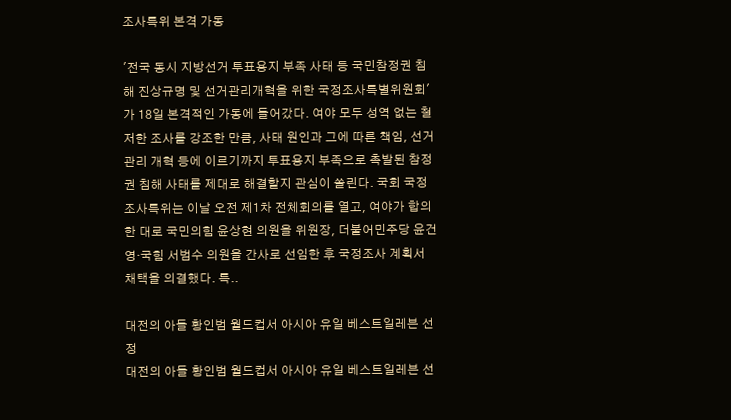조사특위 본격 가동

'전국 동시 지방선거 투표용지 부족 사태 등 국민참정권 침해 진상규명 및 선거관리개혁을 위한 국정조사특별위원회'가 18일 본격적인 가동에 들어갔다. 여야 모두 성역 없는 철저한 조사를 강조한 만큼, 사태 원인과 그에 따른 책임, 선거관리 개혁 등에 이르기까지 투표용지 부족으로 촉발된 참정권 침해 사태를 제대로 해결할지 관심이 쏠린다. 국회 국정조사특위는 이날 오전 제1차 전체회의를 열고, 여야가 합의한 대로 국민의힘 윤상현 의원을 위원장, 더불어민주당 윤건영·국힘 서범수 의원을 간사로 선임한 후 국정조사 계획서 채택을 의결했다. 특..

대전의 아들 황인범 월드컵서 아시아 유일 베스트일레븐 선정
대전의 아들 황인범 월드컵서 아시아 유일 베스트일레븐 선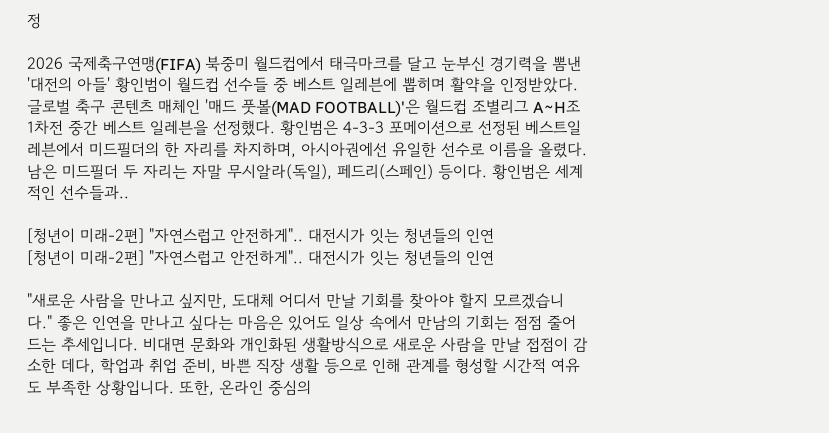정

2026 국제축구연맹(FIFA) 북중미 월드컵에서 태극마크를 달고 눈부신 경기력을 뽐낸 '대전의 아들' 황인범이 월드컵 선수들 중 베스트 일레븐에 뽑히며 활약을 인정받았다. 글로벌 축구 콘텐츠 매체인 '매드 풋볼(MAD FOOTBALL)'은 월드컵 조별리그 A~H조 1차전 중간 베스트 일레븐을 선정했다. 황인범은 4-3-3 포메이션으로 선정된 베스트일레븐에서 미드필더의 한 자리를 차지하며, 아시아권에선 유일한 선수로 이름을 올렸다. 남은 미드필더 두 자리는 자말 무시알라(독일), 페드리(스페인) 등이다. 황인범은 세계적인 선수들과..

[청년이 미래-2편] "자연스럽고 안전하게".. 대전시가 잇는 청년들의 인연
[청년이 미래-2편] "자연스럽고 안전하게".. 대전시가 잇는 청년들의 인연

"새로운 사람을 만나고 싶지만, 도대체 어디서 만날 기회를 찾아야 할지 모르겠습니다." 좋은 인연을 만나고 싶다는 마음은 있어도 일상 속에서 만남의 기회는 점점 줄어드는 추세입니다. 비대면 문화와 개인화된 생활방식으로 새로운 사람을 만날 접점이 감소한 데다, 학업과 취업 준비, 바쁜 직장 생활 등으로 인해 관계를 형성할 시간적 여유도 부족한 상황입니다. 또한, 온라인 중심의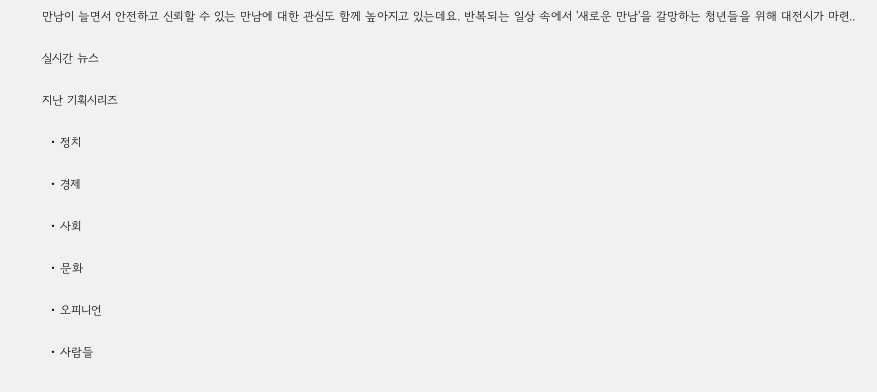만남이 늘면서 안전하고 신뢰할 수 있는 만남에 대한 관심도 함께 높아지고 있는데요. 반복되는 일상 속에서 '새로운 만남'을 갈망하는 청년들을 위해 대전시가 마련..

실시간 뉴스

지난 기획시리즈

  • 정치

  • 경제

  • 사회

  • 문화

  • 오피니언

  • 사람들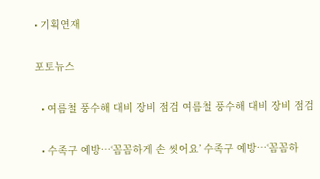• 기획연재

포토뉴스

  • 여름철 풍수해 대비 장비 점검 여름철 풍수해 대비 장비 점검

  • 수족구 예방…‘꼼꼼하게 손 씻어요’ 수족구 예방…‘꼼꼼하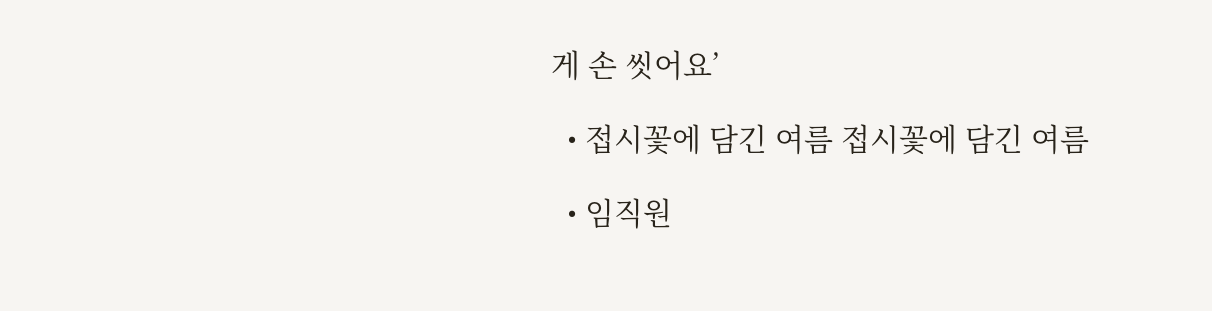게 손 씻어요’

  • 접시꽃에 담긴 여름 접시꽃에 담긴 여름

  • 임직원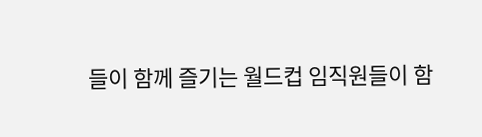들이 함께 즐기는 월드컵 임직원들이 함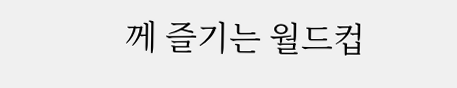께 즐기는 월드컵